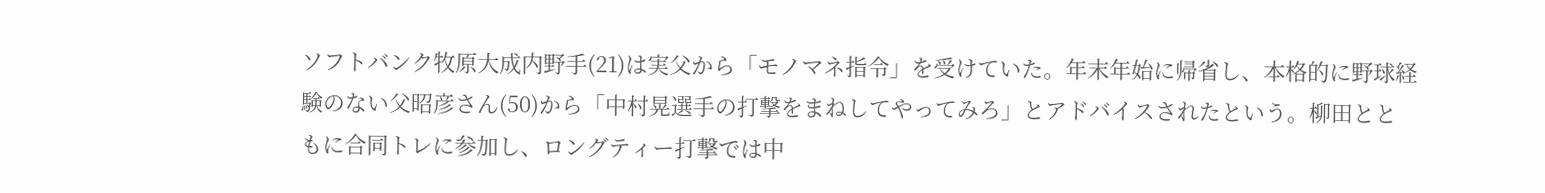ソフトバンク牧原大成内野手(21)は実父から「モノマネ指令」を受けていた。年末年始に帰省し、本格的に野球経験のない父昭彦さん(50)から「中村晃選手の打撃をまねしてやってみろ」とアドバイスされたという。柳田とともに合同トレに参加し、ロングティー打撃では中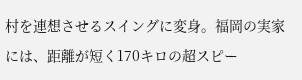村を連想させるスイングに変身。福岡の実家には、距離が短く170キロの超スピー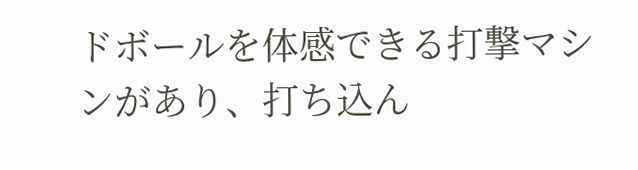ドボールを体感できる打撃マシンがあり、打ち込ん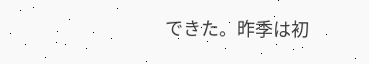できた。昨季は初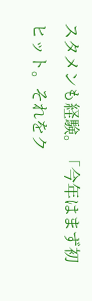スタメンも経験。「今年はまず初ヒット。それをク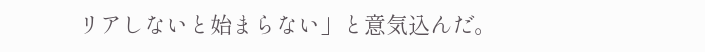リアしないと始まらない」と意気込んだ。